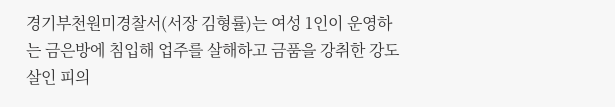경기부천원미경찰서(서장 김형률)는 여성 1인이 운영하는 금은방에 침입해 업주를 살해하고 금품을 강취한 강도살인 피의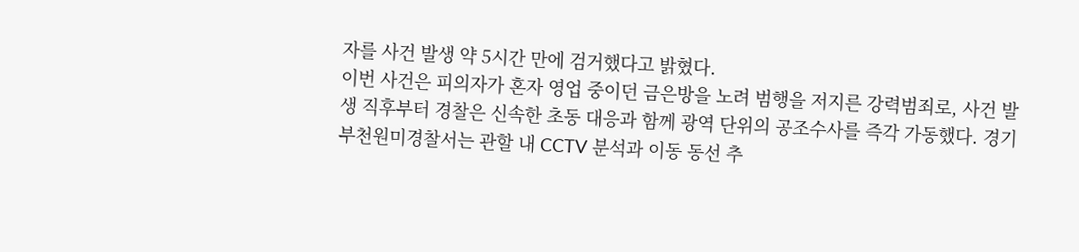자를 사건 발생 약 5시간 만에 검거했다고 밝혔다.
이번 사건은 피의자가 혼자 영업 중이던 금은방을 노려 범행을 저지른 강력범죄로, 사건 발생 직후부터 경찰은 신속한 초동 대응과 함께 광역 단위의 공조수사를 즉각 가동했다. 경기부천원미경찰서는 관할 내 CCTV 분석과 이동 동선 추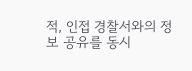적, 인접 경찰서와의 정보 공유를 동시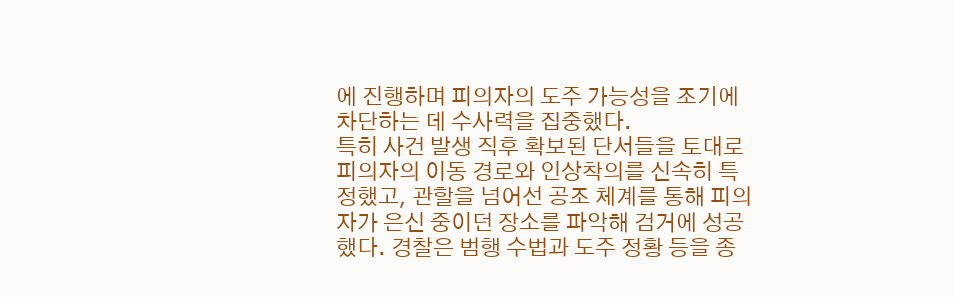에 진행하며 피의자의 도주 가능성을 조기에 차단하는 데 수사력을 집중했다.
특히 사건 발생 직후 확보된 단서들을 토대로 피의자의 이동 경로와 인상착의를 신속히 특정했고, 관할을 넘어선 공조 체계를 통해 피의자가 은신 중이던 장소를 파악해 검거에 성공했다. 경찰은 범행 수법과 도주 정황 등을 종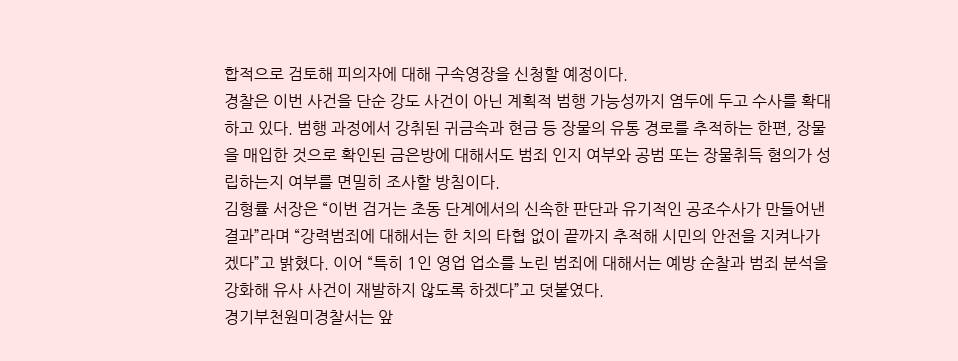합적으로 검토해 피의자에 대해 구속영장을 신청할 예정이다.
경찰은 이번 사건을 단순 강도 사건이 아닌 계획적 범행 가능성까지 염두에 두고 수사를 확대하고 있다. 범행 과정에서 강취된 귀금속과 현금 등 장물의 유통 경로를 추적하는 한편, 장물을 매입한 것으로 확인된 금은방에 대해서도 범죄 인지 여부와 공범 또는 장물취득 혐의가 성립하는지 여부를 면밀히 조사할 방침이다.
김형률 서장은 “이번 검거는 초동 단계에서의 신속한 판단과 유기적인 공조수사가 만들어낸 결과”라며 “강력범죄에 대해서는 한 치의 타협 없이 끝까지 추적해 시민의 안전을 지켜나가겠다”고 밝혔다. 이어 “특히 1인 영업 업소를 노린 범죄에 대해서는 예방 순찰과 범죄 분석을 강화해 유사 사건이 재발하지 않도록 하겠다”고 덧붙였다.
경기부천원미경찰서는 앞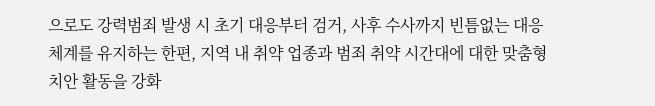으로도 강력범죄 발생 시 초기 대응부터 검거, 사후 수사까지 빈틈없는 대응 체계를 유지하는 한편, 지역 내 취약 업종과 범죄 취약 시간대에 대한 맞춤형 치안 활동을 강화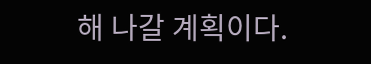해 나갈 계획이다.